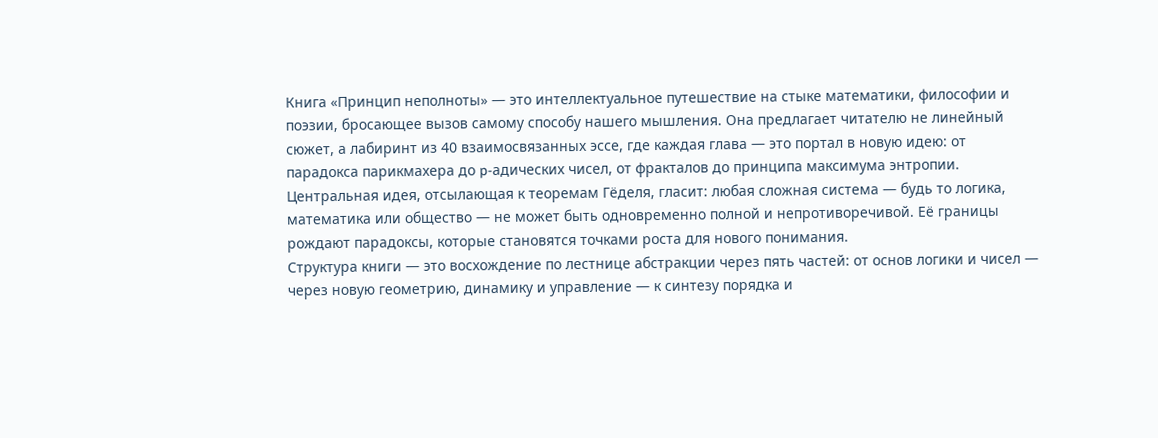Книга «Принцип неполноты» — это интеллектуальное путешествие на стыке математики, философии и поэзии, бросающее вызов самому способу нашего мышления. Она предлагает читателю не линейный сюжет, а лабиринт из 40 взаимосвязанных эссе, где каждая глава — это портал в новую идею: от парадокса парикмахера до p-адических чисел, от фракталов до принципа максимума энтропии.
Центральная идея, отсылающая к теоремам Гёделя, гласит: любая сложная система — будь то логика, математика или общество — не может быть одновременно полной и непротиворечивой. Её границы рождают парадоксы, которые становятся точками роста для нового понимания.
Структура книги — это восхождение по лестнице абстракции через пять частей: от основ логики и чисел — через новую геометрию, динамику и управление — к синтезу порядка и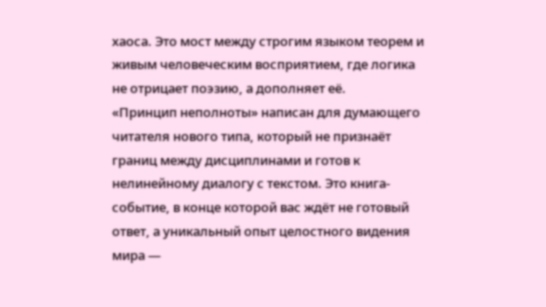хаоса. Это мост между строгим языком теорем и живым человеческим восприятием, где логика не отрицает поэзию, а дополняет её.
«Принцип неполноты» написан для думающего читателя нового типа, который не признаёт границ между дисциплинами и готов к нелинейному диалогу с текстом. Это книга-событие, в конце которой вас ждёт не готовый ответ, а уникальный опыт целостного видения мира —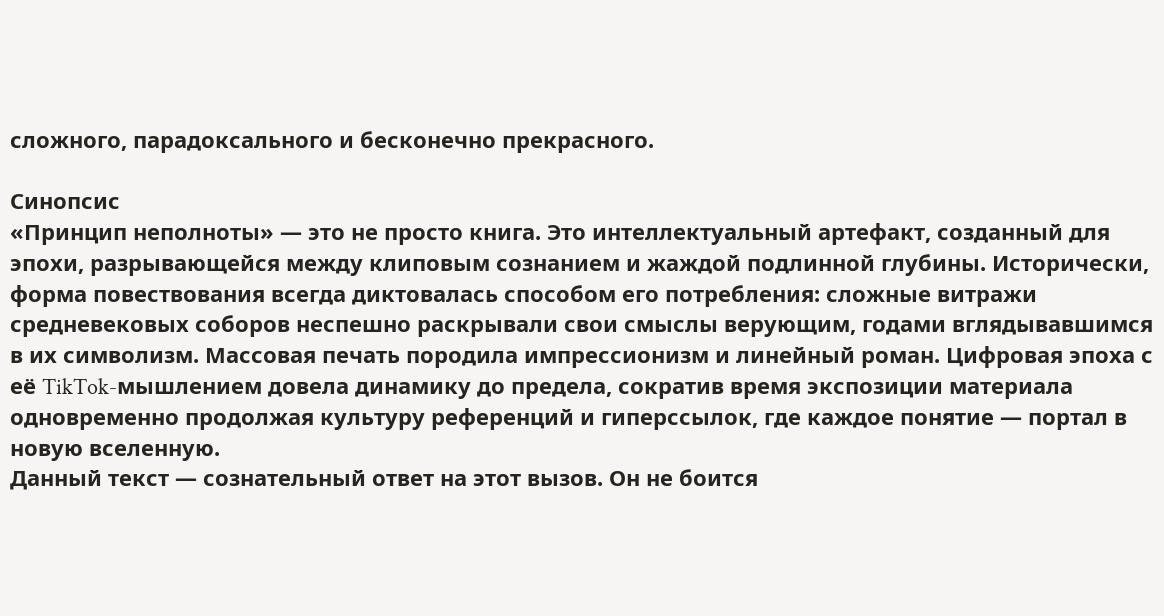сложного, парадоксального и бесконечно прекрасного.

Синопсис
«Принцип неполноты» — это не просто книга. Это интеллектуальный артефакт, созданный для эпохи, разрывающейся между клиповым сознанием и жаждой подлинной глубины. Исторически, форма повествования всегда диктовалась способом его потребления: сложные витражи средневековых соборов неспешно раскрывали свои смыслы верующим, годами вглядывавшимся в их символизм. Массовая печать породила импрессионизм и линейный роман. Цифровая эпоха с её TikTok-мышлением довела динамику до предела, сократив время экспозиции материала одновременно продолжая культуру референций и гиперссылок, где каждое понятие — портал в новую вселенную.
Данный текст — сознательный ответ на этот вызов. Он не боится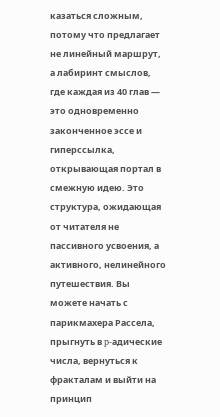казаться сложным, потому что предлагает не линейный маршрут, а лабиринт смыслов, где каждая из 40 глав — это одновременно законченное эссе и гиперссылка, открывающая портал в смежную идею. Это структура, ожидающая от читателя не пассивного усвоения, а активного, нелинейного путешествия. Вы можете начать с парикмахера Рассела, прыгнуть в p-адические числа, вернуться к фракталам и выйти на принцип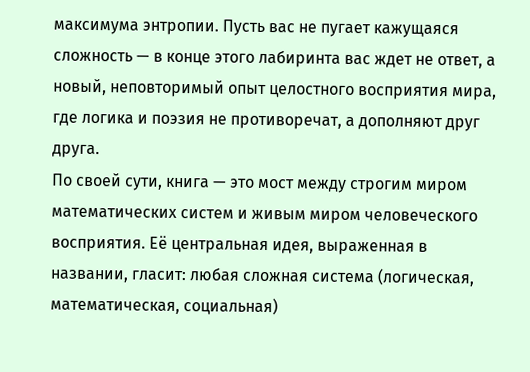максимума энтропии. Пусть вас не пугает кажущаяся сложность — в конце этого лабиринта вас ждет не ответ, а новый, неповторимый опыт целостного восприятия мира, где логика и поэзия не противоречат, а дополняют друг друга.
По своей сути, книга — это мост между строгим миром математических систем и живым миром человеческого восприятия. Её центральная идея, выраженная в названии, гласит: любая сложная система (логическая, математическая, социальная)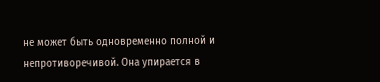не может быть одновременно полной и непротиворечивой. Она упирается в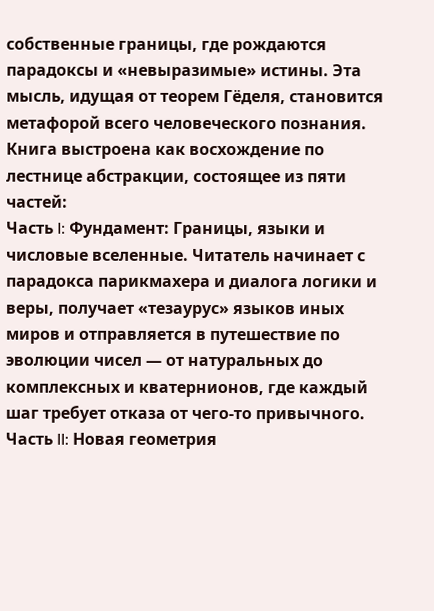собственные границы, где рождаются парадоксы и «невыразимые» истины. Эта мысль, идущая от теорем Гёделя, становится метафорой всего человеческого познания.
Книга выстроена как восхождение по лестнице абстракции, состоящее из пяти частей:
Часть I: Фундамент: Границы, языки и числовые вселенные. Читатель начинает с парадокса парикмахера и диалога логики и веры, получает «тезаурус» языков иных миров и отправляется в путешествие по эволюции чисел — от натуральных до комплексных и кватернионов, где каждый шаг требует отказа от чего-то привычного.
Часть II: Новая геометрия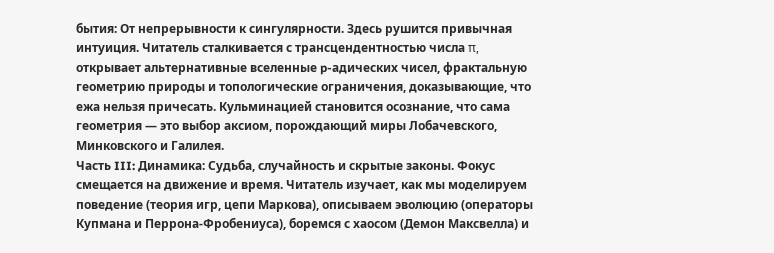бытия: От непрерывности к сингулярности. Здесь рушится привычная интуиция. Читатель сталкивается с трансцендентностью числа π, открывает альтернативные вселенные p-адических чисел, фрактальную геометрию природы и топологические ограничения, доказывающие, что ежа нельзя причесать. Кульминацией становится осознание, что сама геометрия — это выбор аксиом, порождающий миры Лобачевского, Минковского и Галилея.
Часть III: Динамика: Судьба, случайность и скрытые законы. Фокус смещается на движение и время. Читатель изучает, как мы моделируем поведение (теория игр, цепи Маркова), описываем эволюцию (операторы Купмана и Перрона-Фробениуса), боремся с хаосом (Демон Максвелла) и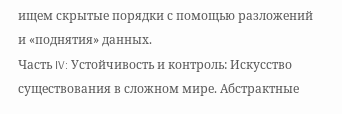ищем скрытые порядки с помощью разложений и «поднятия» данных.
Часть IV: Устойчивость и контроль: Искусство существования в сложном мире. Абстрактные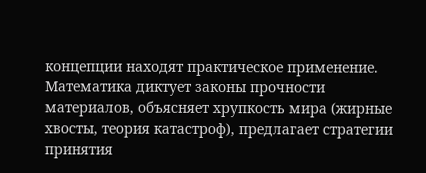концепции находят практическое применение. Математика диктует законы прочности материалов, объясняет хрупкость мира (жирные хвосты, теория катастроф), предлагает стратегии принятия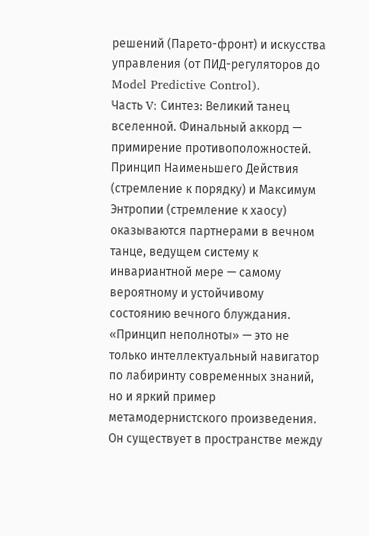решений (Парето-фронт) и искусства управления (от ПИД-регуляторов до Model Predictive Control).
Часть V: Синтез: Великий танец вселенной. Финальный аккорд — примирение противоположностей. Принцип Наименьшего Действия (стремление к порядку) и Максимум Энтропии (стремление к хаосу) оказываются партнерами в вечном танце, ведущем систему к инвариантной мере — самому вероятному и устойчивому состоянию вечного блуждания.
«Принцип неполноты» — это не только интеллектуальный навигатор по лабиринту современных знаний, но и яркий пример метамодернистского произведения. Он существует в пространстве между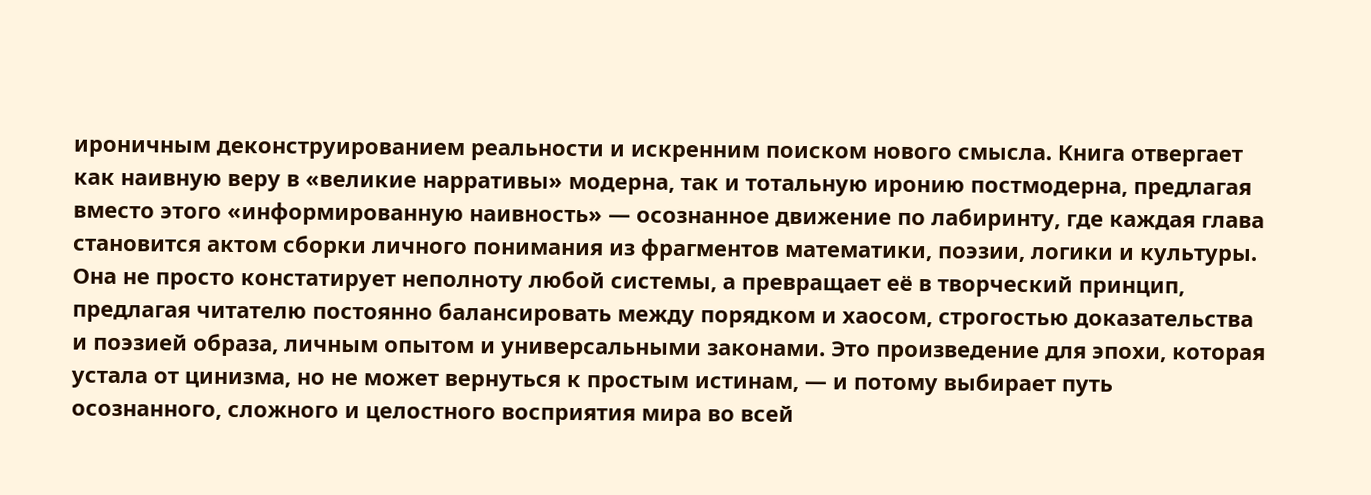ироничным деконструированием реальности и искренним поиском нового смысла. Книга отвергает как наивную веру в «великие нарративы» модерна, так и тотальную иронию постмодерна, предлагая вместо этого «информированную наивность» — осознанное движение по лабиринту, где каждая глава становится актом сборки личного понимания из фрагментов математики, поэзии, логики и культуры. Она не просто констатирует неполноту любой системы, а превращает её в творческий принцип, предлагая читателю постоянно балансировать между порядком и хаосом, строгостью доказательства и поэзией образа, личным опытом и универсальными законами. Это произведение для эпохи, которая устала от цинизма, но не может вернуться к простым истинам, — и потому выбирает путь осознанного, сложного и целостного восприятия мира во всей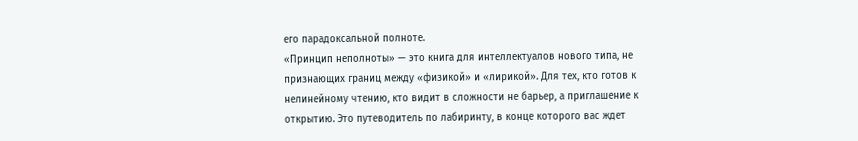его парадоксальной полноте.
«Принцип неполноты» — это книга для интеллектуалов нового типа, не признающих границ между «физикой» и «лирикой». Для тех, кто готов к нелинейному чтению, кто видит в сложности не барьер, а приглашение к открытию. Это путеводитель по лабиринту, в конце которого вас ждет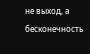не выход, а бесконечность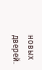новых дверей.